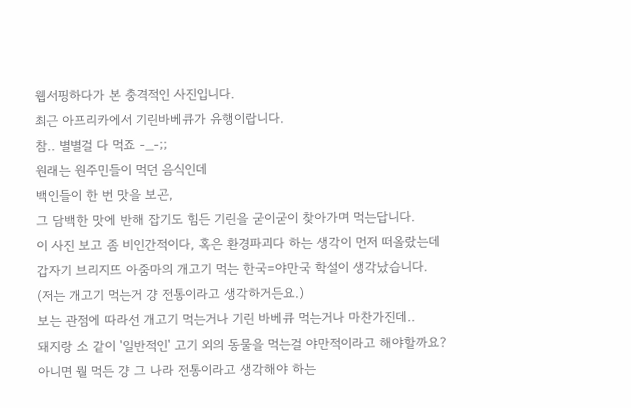웹서핑하다가 본 충격적인 사진입니다.
최근 아프리카에서 기린바베큐가 유행이랍니다.
참.. 별별걸 다 먹죠 -_-;;
원래는 원주민들이 먹던 음식인데
백인들이 한 번 맛을 보곤,
그 담백한 맛에 반해 잡기도 힘든 기린을 굳이굳이 찾아가며 먹는답니다.
이 사진 보고 좀 비인간적이다, 혹은 환경파괴다 하는 생각이 먼저 떠올랐는데
갑자기 브리지뜨 아줌마의 개고기 먹는 한국=야만국 학설이 생각났습니다.
(저는 개고기 먹는거 걍 전통이라고 생각하거든요.)
보는 관점에 따라선 개고기 먹는거나 기린 바베큐 먹는거나 마찬가진데..
돼지랑 소 같이 '일반적인' 고기 외의 동물을 먹는걸 야만적이라고 해야할까요?
아니면 뭘 먹든 걍 그 나라 전통이라고 생각해야 하는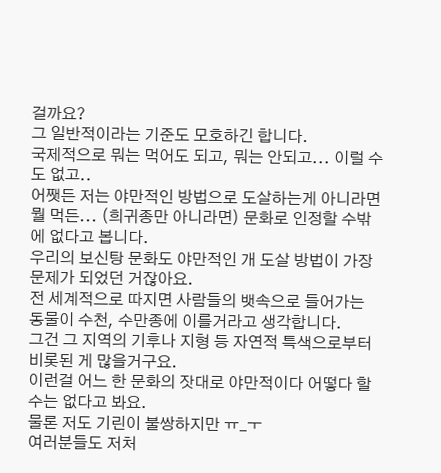걸까요?
그 일반적이라는 기준도 모호하긴 합니다.
국제적으로 뭐는 먹어도 되고, 뭐는 안되고... 이럴 수도 없고..
어쨋든 저는 야만적인 방법으로 도살하는게 아니라면
뭘 먹든... (희귀종만 아니라면) 문화로 인정할 수밖에 없다고 봅니다.
우리의 보신탕 문화도 야만적인 개 도살 방법이 가장 문제가 되었던 거잖아요.
전 세계적으로 따지면 사람들의 뱃속으로 들어가는 동물이 수천, 수만종에 이를거라고 생각합니다.
그건 그 지역의 기후나 지형 등 자연적 특색으로부터 비롯된 게 많을거구요.
이런걸 어느 한 문화의 잣대로 야만적이다 어떻다 할 수는 없다고 봐요.
물론 저도 기린이 불쌍하지만 ㅠ_ㅜ
여러분들도 저처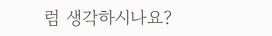럼 생각하시나요?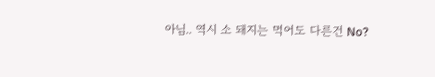아님.. 역시 소 돼지는 먹어도 다른건 No?